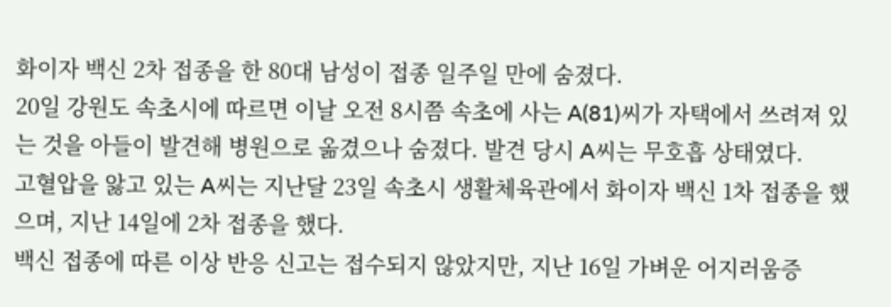화이자 백신 2차 접종을 한 80대 남성이 접종 일주일 만에 숨졌다.
20일 강원도 속초시에 따르면 이날 오전 8시쯤 속초에 사는 A(81)씨가 자택에서 쓰려져 있는 것을 아들이 발견해 병원으로 옮겼으나 숨졌다. 발견 당시 A씨는 무호흡 상태였다.
고혈압을 앓고 있는 A씨는 지난달 23일 속초시 생활체육관에서 화이자 백신 1차 접종을 했으며, 지난 14일에 2차 접종을 했다.
백신 접종에 따른 이상 반응 신고는 접수되지 않았지만, 지난 16일 가벼운 어지러움증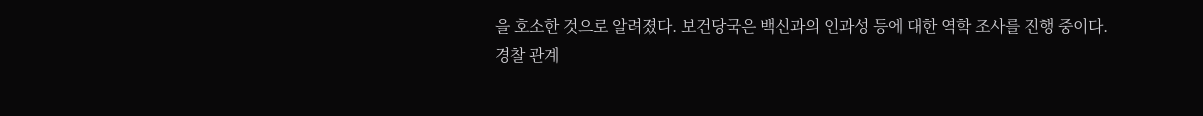을 호소한 것으로 알려졌다. 보건당국은 백신과의 인과성 등에 대한 역학 조사를 진행 중이다.
경찰 관계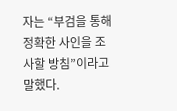자는 “부검을 통해 정확한 사인을 조사할 방침”이라고 말했다.